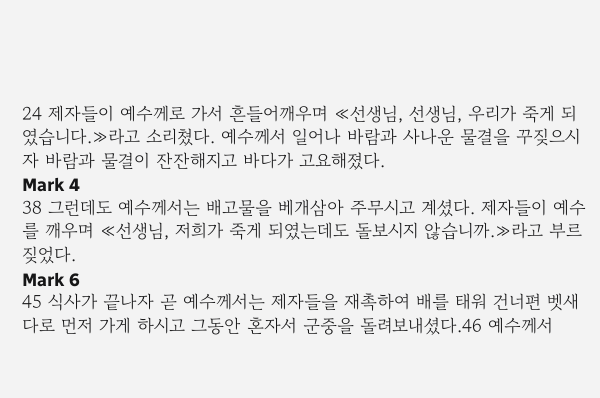24 제자들이 예수께로 가서 흔들어깨우며 ≪선생님, 선생님, 우리가 죽게 되였습니다.≫라고 소리쳤다. 예수께서 일어나 바람과 사나운 물결을 꾸짖으시자 바람과 물결이 잔잔해지고 바다가 고요해졌다.
Mark 4
38 그런데도 예수께서는 배고물을 베개삼아 주무시고 계셨다. 제자들이 예수를 깨우며 ≪선생님, 저희가 죽게 되였는데도 돌보시지 않습니까.≫라고 부르짖었다.
Mark 6
45 식사가 끝나자 곧 예수께서는 제자들을 재촉하여 배를 태워 건너편 벳새다로 먼저 가게 하시고 그동안 혼자서 군중을 돌려보내셨다.46 예수께서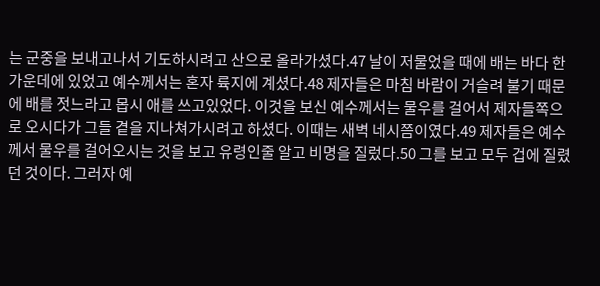는 군중을 보내고나서 기도하시려고 산으로 올라가셨다.47 날이 저물었을 때에 배는 바다 한가운데에 있었고 예수께서는 혼자 륙지에 계셨다.48 제자들은 마침 바람이 거슬려 불기 때문에 배를 젓느라고 몹시 애를 쓰고있었다. 이것을 보신 예수께서는 물우를 걸어서 제자들쪽으로 오시다가 그들 곁을 지나쳐가시려고 하셨다. 이때는 새벽 네시쯤이였다.49 제자들은 예수께서 물우를 걸어오시는 것을 보고 유령인줄 알고 비명을 질렀다.50 그를 보고 모두 겁에 질렸던 것이다. 그러자 예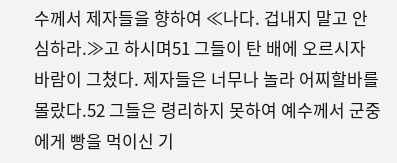수께서 제자들을 향하여 ≪나다. 겁내지 말고 안심하라.≫고 하시며51 그들이 탄 배에 오르시자 바람이 그쳤다. 제자들은 너무나 놀라 어찌할바를 몰랐다.52 그들은 령리하지 못하여 예수께서 군중에게 빵을 먹이신 기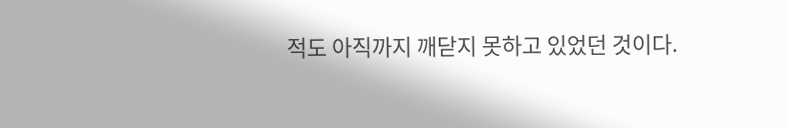적도 아직까지 깨닫지 못하고 있었던 것이다.